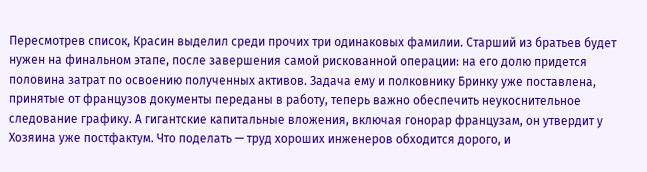Пересмотрев список, Красин выделил среди прочих три одинаковых фамилии. Старший из братьев будет нужен на финальном этапе, после завершения самой рискованной операции: на его долю придется половина затрат по освоению полученных активов. Задача ему и полковнику Бринку уже поставлена, принятые от французов документы переданы в работу, теперь важно обеспечить неукоснительное следование графику. А гигантские капитальные вложения, включая гонорар французам, он утвердит у Хозяина уже постфактум. Что поделать — труд хороших инженеров обходится дорого, и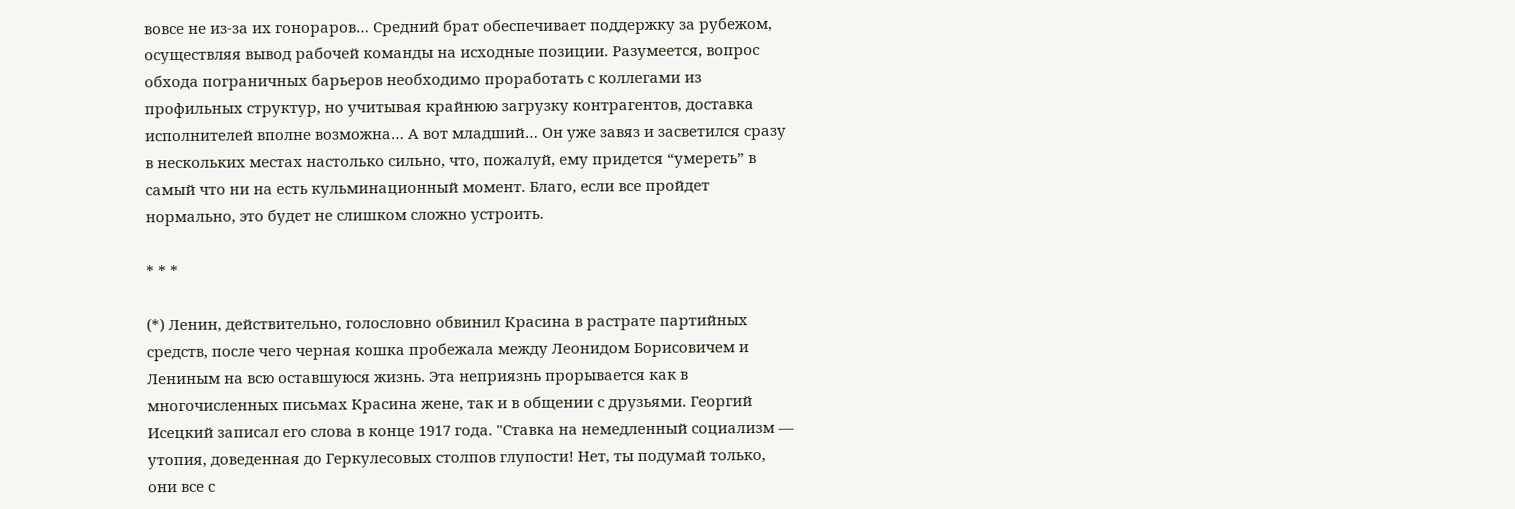вовсе не из-за их гонораров… Средний брат обеспечивает поддержку за рубежом, осуществляя вывод рабочей команды на исходные позиции. Разумеется, вопрос обхода пограничных барьеров необходимо проработать с коллегами из профильных структур, но учитывая крайнюю загрузку контрагентов, доставка исполнителей вполне возможна… А вот младший… Он уже завяз и засветился сразу в нескольких местах настолько сильно, что, пожалуй, ему придется “умереть” в самый что ни на есть кульминационный момент. Благо, если все пройдет нормально, это будет не слишком сложно устроить.

* * *

(*) Ленин, действительно, голословно обвинил Красина в растрате партийных средств, после чего черная кошка пробежала между Леонидом Борисовичем и Лениным на всю оставшуюся жизнь. Эта неприязнь прорывается как в многочисленных письмах Красина жене, так и в общении с друзьями. Георгий Исецкий записал его слова в конце 1917 года. "Ставка на немедленный социализм — утопия, доведенная до Геркулесовых столпов глупости! Нет, ты подумай только, они все с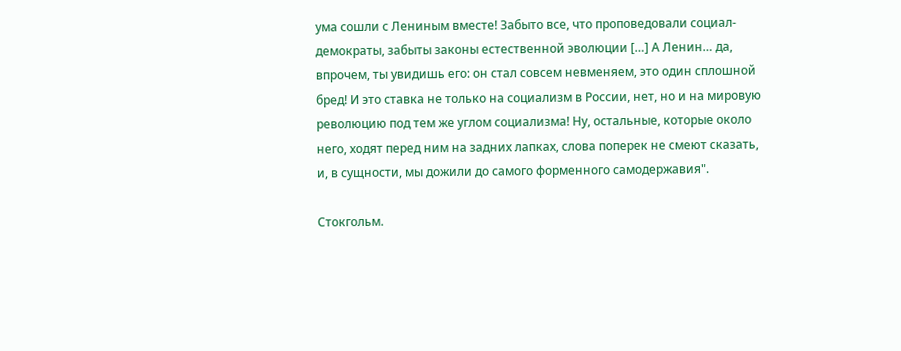ума сошли с Лениным вместе! Забыто все, что проповедовали социал-демократы, забыты законы естественной эволюции […] А Ленин… да, впрочем, ты увидишь его: он стал совсем невменяем, это один сплошной бред! И это ставка не только на социализм в России, нет, но и на мировую революцию под тем же углом социализма! Ну, остальные, которые около него, ходят перед ним на задних лапках, слова поперек не смеют сказать, и, в сущности, мы дожили до самого форменного самодержавия".

Стокгольм.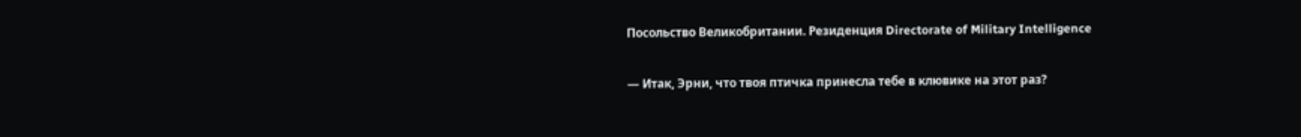Посольство Великобритании. Резиденция Directorate of Military Intelligence

— Итак, Эрни, что твоя птичка принесла тебе в клювике на этот раз?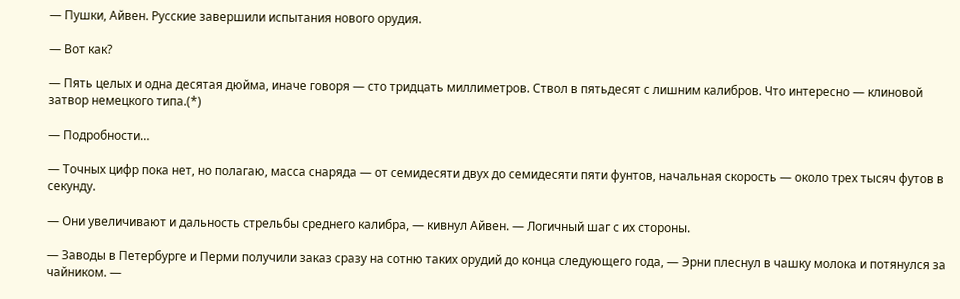— Пушки, Айвен. Русские завершили испытания нового орудия.

— Вот как?

— Пять целых и одна десятая дюйма, иначе говоря — сто тридцать миллиметров. Ствол в пятьдесят с лишним калибров. Что интересно — клиновой затвор немецкого типа.(*)

— Подробности…

— Точных цифр пока нет, но полагаю, масса снаряда — от семидесяти двух до семидесяти пяти фунтов, начальная скорость — около трех тысяч футов в секунду.

— Они увеличивают и дальность стрельбы среднего калибра, — кивнул Айвен. — Логичный шаг с их стороны.

— Заводы в Петербурге и Перми получили заказ сразу на сотню таких орудий до конца следующего года, — Эрни плеснул в чашку молока и потянулся за чайником. —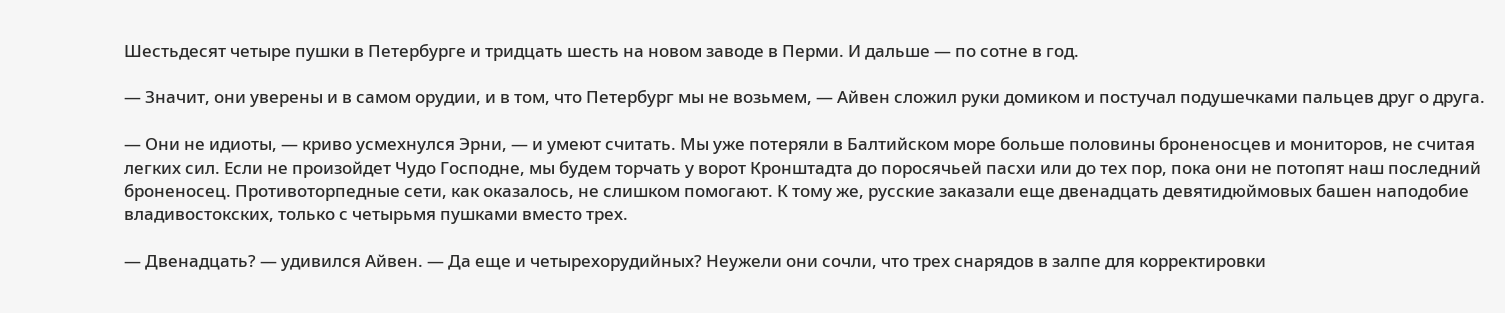Шестьдесят четыре пушки в Петербурге и тридцать шесть на новом заводе в Перми. И дальше — по сотне в год.

— Значит, они уверены и в самом орудии, и в том, что Петербург мы не возьмем, — Айвен сложил руки домиком и постучал подушечками пальцев друг о друга.

— Они не идиоты, — криво усмехнулся Эрни, — и умеют считать. Мы уже потеряли в Балтийском море больше половины броненосцев и мониторов, не считая легких сил. Если не произойдет Чудо Господне, мы будем торчать у ворот Кронштадта до поросячьей пасхи или до тех пор, пока они не потопят наш последний броненосец. Противоторпедные сети, как оказалось, не слишком помогают. К тому же, русские заказали еще двенадцать девятидюймовых башен наподобие владивостокских, только с четырьмя пушками вместо трех.

— Двенадцать? — удивился Айвен. — Да еще и четырехорудийных? Неужели они сочли, что трех снарядов в залпе для корректировки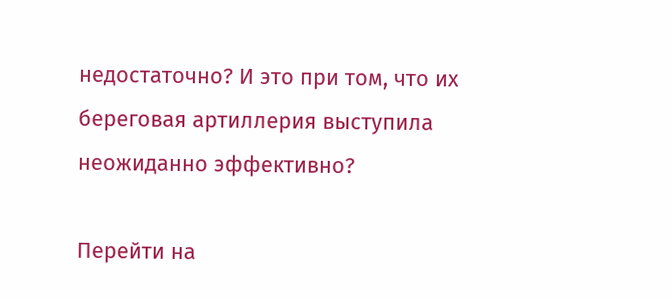недостаточно? И это при том, что их береговая артиллерия выступила неожиданно эффективно?

Перейти на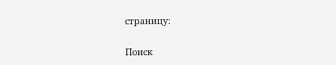страницу:

Поиск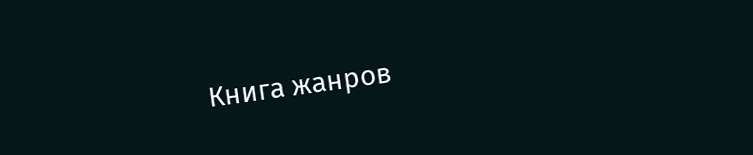Книга жанров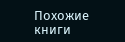Похожие книги